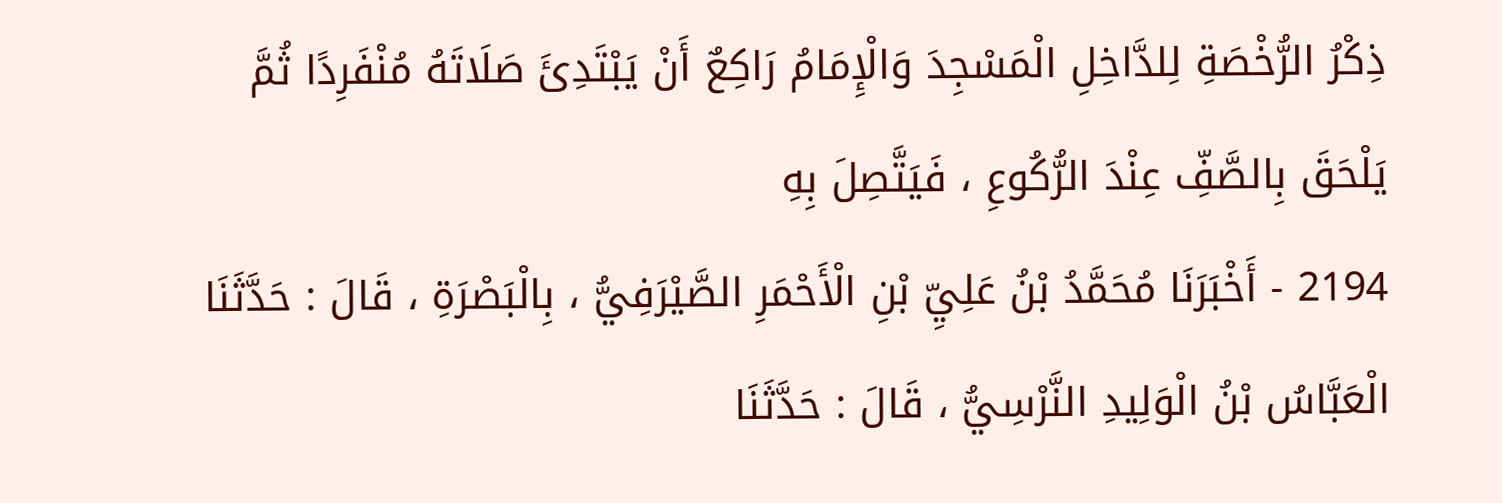ذِكْرُ الرُّخْصَةِ لِلدَّاخِلِ الْمَسْجِدَ وَالْإِمَامُ رَاكِعٌ أَنْ يَبْتَدِئَ صَلَاتَهُ مُنْفَرِدًا ثُمَّ يَلْحَقَ بِالصَّفِّ عِنْدَ الرُّكُوعِ ، فَيَتَّصِلَ بِهِ
2194 - أَخْبَرَنَا مُحَمَّدُ بْنُ عَلِيِّ بْنِ الْأَحْمَرِ الصَّيْرَفِيُّ ، بِالْبَصْرَةِ ، قَالَ : حَدَّثَنَا الْعَبَّاسُ بْنُ الْوَلِيدِ النَّرْسِيُّ ، قَالَ : حَدَّثَنَا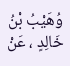وُهَيْبُ بْنُ خَالِدٍ ، عَنْ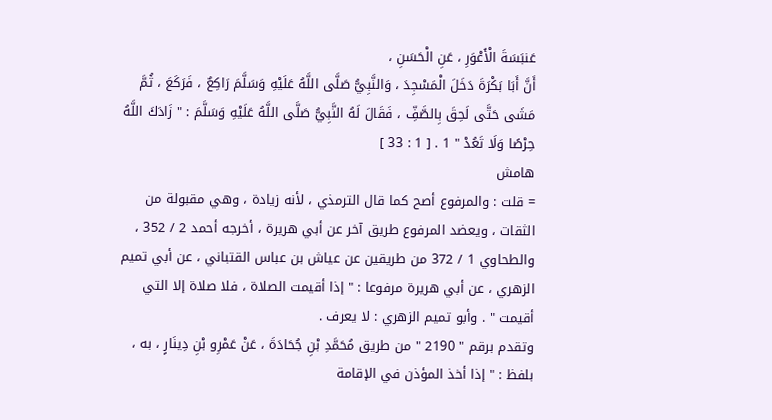عَنبَسَةَ الْأَعْوَرِ ، عَنِ الْحَسَنِ ،
أَنَّ أَبَا بَكْرَةَ دَخَلَ الْمَسْجِدَ ، وَالنَّبِيُّ صَلَّى اللَّهُ عَلَيْهِ وَسَلَّمَ رَاكِعٌ ، فَرَكَعَ ، ثُمَّ مَشَى حَتَّى لَحِقَ بِالصَّفِّ ، فَقَالَ لَهُ النَّبِيُّ صَلَّى اللَّهُ عَلَيْهِ وَسَلَّمَ : " زَادَكَ اللَّهُ حِرْصًا وَلَا تَعُدْ " 1 . [ 1 : 33 ]
هامش
= قلت : والمرفوع أصح كما قال الترمذي ، لأنه زيادة ، وهي مقبولة من الثقات ، ويعضد المرفوع طريق آخر عن أبي هريرة ، أخرجه أحمد 2 / 352 ، والطحاوي 1 / 372 من طريقين عن عياش بن عباس القتباني ، عن أبي تميم الزهري ، عن أبي هريرة مرفوعا : " إذا أقيمت الصلاة ، فلا صلاة إلا التي أقيمت " . وأبو تميم الزهري : لا يعرف .
وتقدم برقم " 2190 " من طريق مُحَمَّدِ بْنِ جُحَادَةَ ، عَنْ عَمْرِو بْنِ دِينَارٍ ، به ، بلفظ : " إذا أخذ المؤذن في الإقامة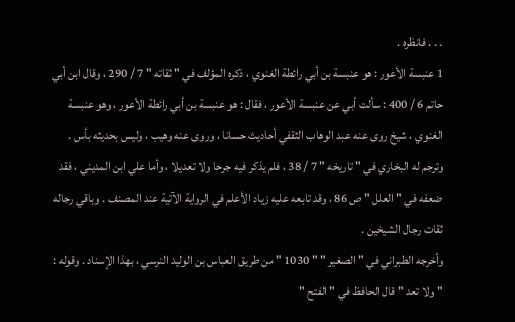. . . فانظره .
1 عنبسة الأعور : هو عنبسة بن أبي رائطة الغنوي ، ذكره المؤلف في " ثقاته " 7 / 290 ، وقال ابن أبي حاتم 6 / 400 : سألت أبي عن عنبسة الأعور ، فقال : هو عنبسة بن أبي رائطة الأعور ، وهو عنبسة الغنوي ، شيخ روى عنه عبد الوهاب الثقفي أحاديث حسانا ، وروى عنه وهيب ، وليس بحديثه بأس . وترجم له البخاري في " تاريخه " 7 / 38 ، فلم يذكر فيه جرحا ولا تعديلا ، وأما علي ابن المديني ، فقد ضعفه في " العلل " ص 86 ، وقد تابعه عليه زياد الأعلم في الرواية الآتية عند المصنف . وباقي رجاله ثقات رجال الشيخين .
وأخرجه الطبراني في " الصغير " " 1030 " من طريق العباس بن الوليد النرسي ، بهذا الإسناد . وقوله : " ولا تعد " قال الحافظ في " الفتح "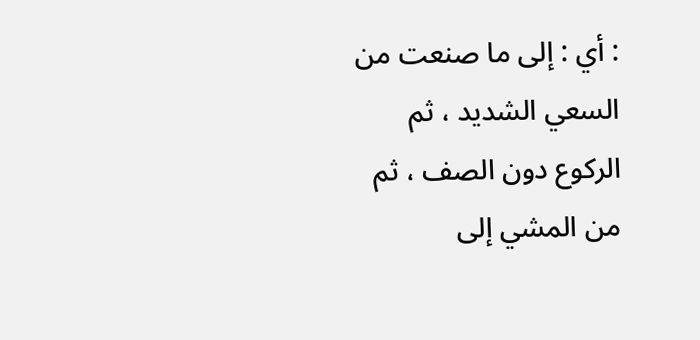: أي : إلى ما صنعت من السعي الشديد ، ثم الركوع دون الصف ، ثم من المشي إلى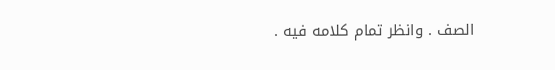الصف . وانظر تمام كلامه فيه .